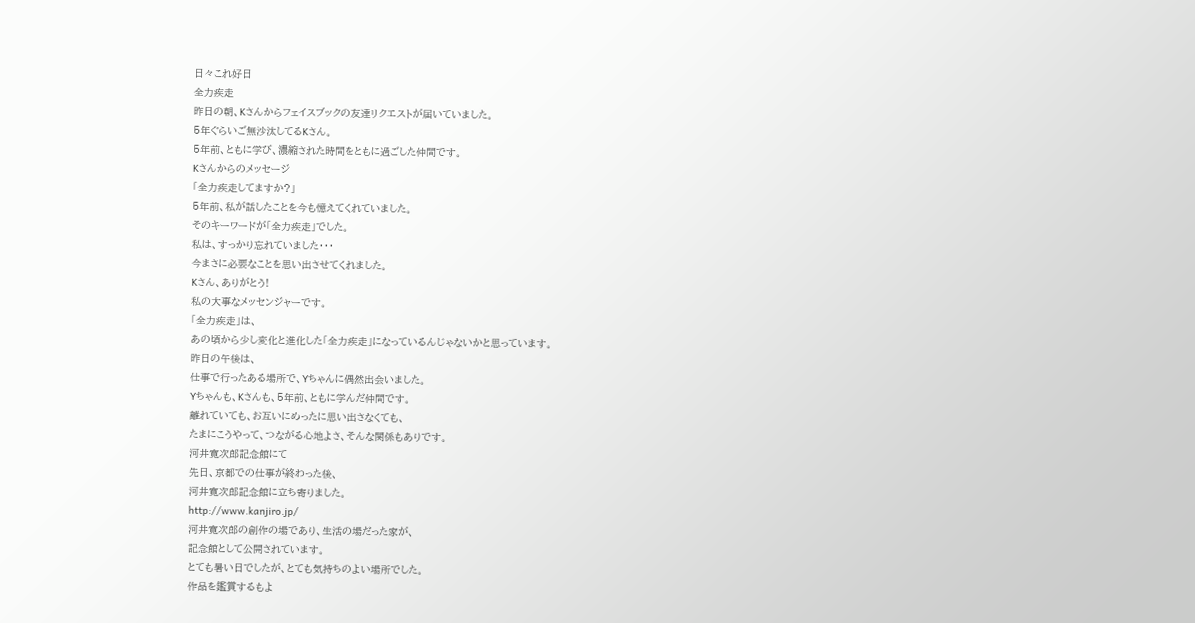日々これ好日
全力疾走
昨日の朝、Kさんからフェイスブックの友達リクエストが届いていました。
5年ぐらいご無沙汰してるKさん。
5年前、ともに学び、濃縮された時間をともに過ごした仲間です。
Kさんからのメッセージ
「全力疾走してますか?」
5年前、私が話したことを今も憶えてくれていました。
そのキーワードが「全力疾走」でした。
私は、すっかり忘れていました・・・
今まさに必要なことを思い出させてくれました。
Kさん、ありがとう!
私の大事なメッセンジャーです。
「全力疾走」は、
あの頃から少し変化と進化した「全力疾走」になっているんじゃないかと思っています。
昨日の午後は、
仕事で行ったある場所で、Yちゃんに偶然出会いました。
Yちゃんも、Kさんも、5年前、ともに学んだ仲間です。
離れていても、お互いにめったに思い出さなくても、
たまにこうやって、つながる心地よさ、そんな関係もありです。
河井寛次郎記念館にて
先日、京都での仕事が終わった後、
河井寛次郎記念館に立ち寄りました。
http://www.kanjiro.jp/
河井寛次郎の創作の場であり、生活の場だった家が、
記念館として公開されています。
とても暑い日でしたが、とても気持ちのよい場所でした。
作品を鑑賞するもよ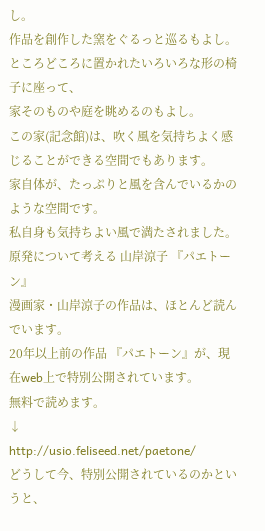し。
作品を創作した窯をぐるっと巡るもよし。
ところどころに置かれたいろいろな形の椅子に座って、
家そのものや庭を眺めるのもよし。
この家(記念館)は、吹く風を気持ちよく感じることができる空間でもあります。
家自体が、たっぷりと風を含んでいるかのような空間です。
私自身も気持ちよい風で満たされました。
原発について考える 山岸涼子 『パエトーン』
漫画家・山岸涼子の作品は、ほとんど読んでいます。
20年以上前の作品 『パエトーン』が、現在web上で特別公開されています。
無料で読めます。
↓
http://usio.feliseed.net/paetone/
どうして今、特別公開されているのかというと、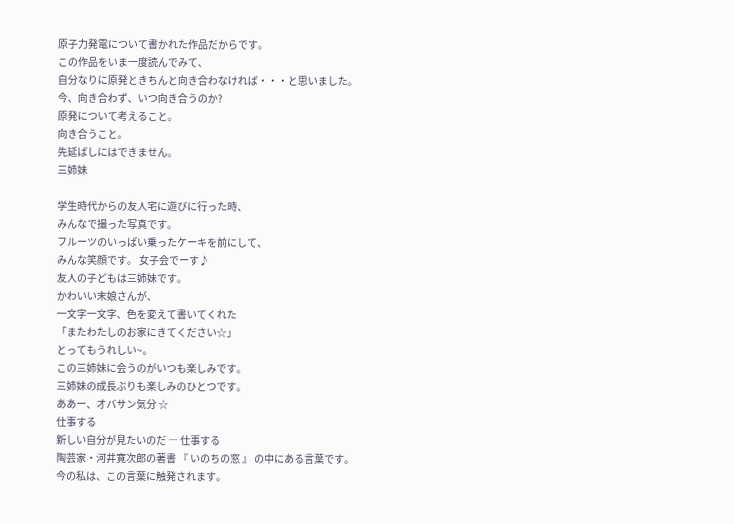原子力発電について書かれた作品だからです。
この作品をいま一度読んでみて、
自分なりに原発ときちんと向き合わなければ・・・と思いました。
今、向き合わず、いつ向き合うのか?
原発について考えること。
向き合うこと。
先延ばしにはできません。
三姉妹

学生時代からの友人宅に遊びに行った時、
みんなで撮った写真です。
フルーツのいっぱい乗ったケーキを前にして、
みんな笑顔です。 女子会でーす♪
友人の子どもは三姉妹です。
かわいい末娘さんが、
一文字一文字、色を変えて書いてくれた
「またわたしのお家にきてください☆」
とってもうれしい~。
この三姉妹に会うのがいつも楽しみです。
三姉妹の成長ぶりも楽しみのひとつです。
ああー、オバサン気分 ☆
仕事する
新しい自分が見たいのだ ― 仕事する
陶芸家・河井寛次郎の著書 『 いのちの窓 』 の中にある言葉です。
今の私は、この言葉に触発されます。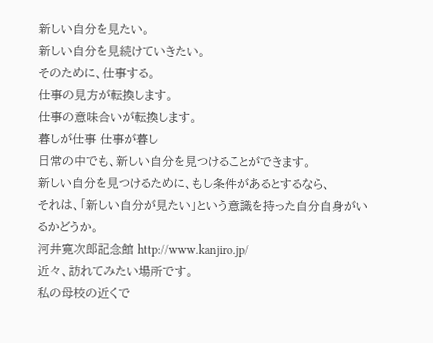新しい自分を見たい。
新しい自分を見続けていきたい。
そのために、仕事する。
仕事の見方が転換します。
仕事の意味合いが転換します。
暮しが仕事 仕事が暮し
日常の中でも、新しい自分を見つけることができます。
新しい自分を見つけるために、もし条件があるとするなら、
それは、「新しい自分が見たい」という意識を持った自分自身がいるかどうか。
河井寛次郎記念館 http://www.kanjiro.jp/
近々、訪れてみたい場所です。
私の母校の近くで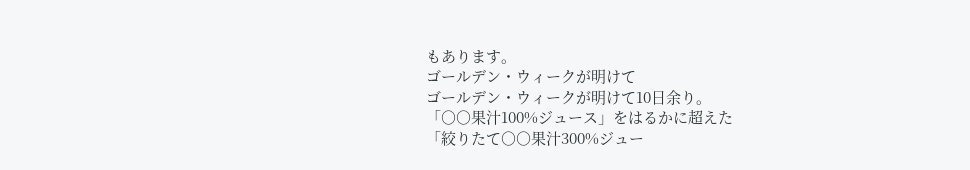もあります。
ゴールデン・ウィークが明けて
ゴールデン・ウィークが明けて10日余り。
「○○果汁100%ジュース」をはるかに超えた
「絞りたて○○果汁300%ジュー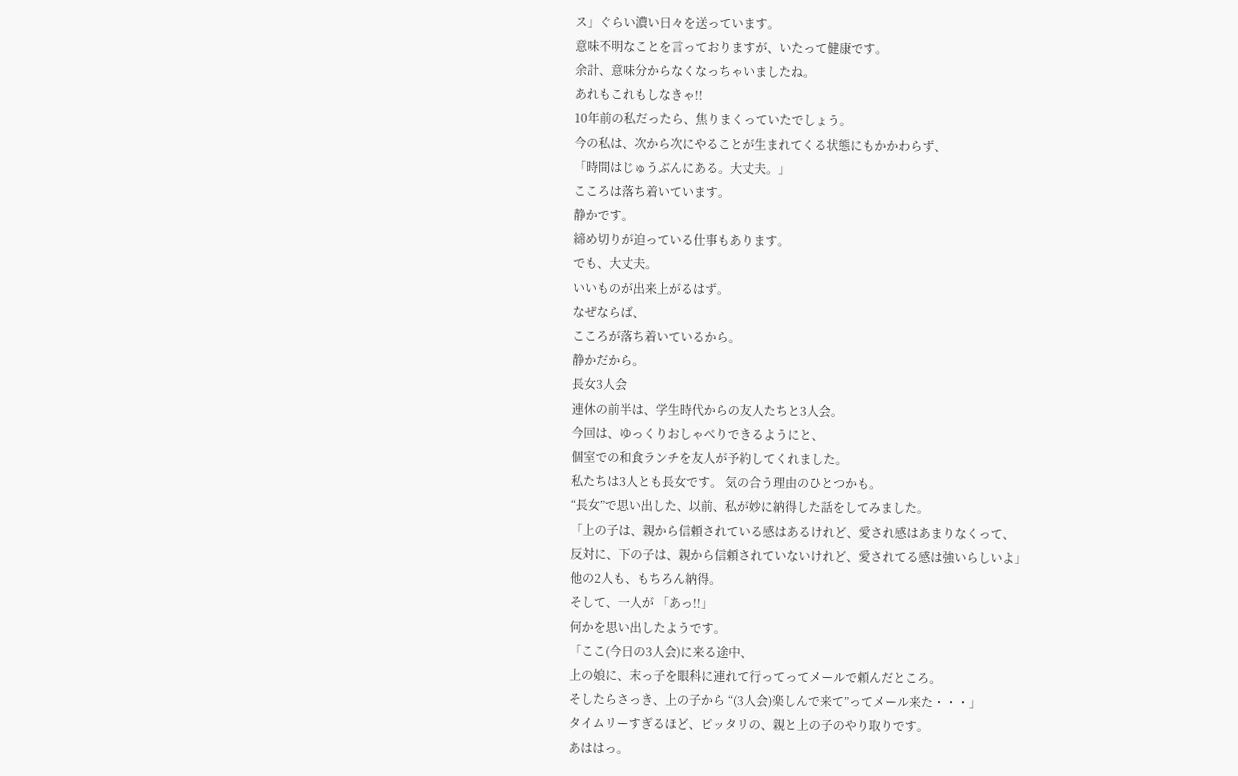ス」ぐらい濃い日々を送っています。
意味不明なことを言っておりますが、いたって健康です。
余計、意味分からなくなっちゃいましたね。
あれもこれもしなきゃ!!
10年前の私だったら、焦りまくっていたでしょう。
今の私は、次から次にやることが生まれてくる状態にもかかわらず、
「時間はじゅうぶんにある。大丈夫。」
こころは落ち着いています。
静かです。
締め切りが迫っている仕事もあります。
でも、大丈夫。
いいものが出来上がるはず。
なぜならば、
こころが落ち着いているから。
静かだから。
長女3人会
連休の前半は、学生時代からの友人たちと3人会。
今回は、ゆっくりおしゃべりできるようにと、
個室での和食ランチを友人が予約してくれました。
私たちは3人とも長女です。 気の合う理由のひとつかも。
“長女”で思い出した、以前、私が妙に納得した話をしてみました。
「上の子は、親から信頼されている感はあるけれど、愛され感はあまりなくって、
反対に、下の子は、親から信頼されていないけれど、愛されてる感は強いらしいよ」
他の2人も、もちろん納得。
そして、一人が 「あっ!!」
何かを思い出したようです。
「ここ(今日の3人会)に来る途中、
上の娘に、末っ子を眼科に連れて行ってってメールで頼んだところ。
そしたらさっき、上の子から “(3人会)楽しんで来て”ってメール来た・・・」
タイムリーすぎるほど、ピッタリの、親と上の子のやり取りです。
あははっ。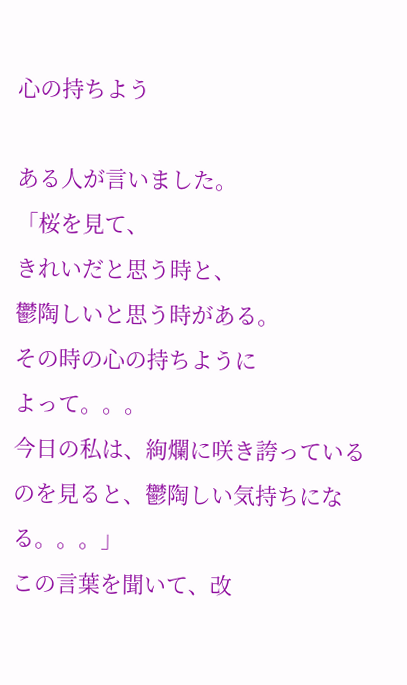心の持ちよう

ある人が言いました。
「桜を見て、
きれいだと思う時と、
鬱陶しいと思う時がある。
その時の心の持ちように
よって。。。
今日の私は、絢爛に咲き誇っているのを見ると、鬱陶しい気持ちになる。。。」
この言葉を聞いて、改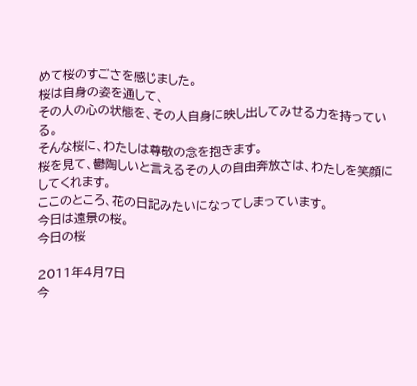めて桜のすごさを感じました。
桜は自身の姿を通して、
その人の心の状態を、その人自身に映し出してみせる力を持っている。
そんな桜に、わたしは尊敬の念を抱きます。
桜を見て、鬱陶しいと言えるその人の自由奔放さは、わたしを笑顔にしてくれます。
ここのところ、花の日記みたいになってしまっています。
今日は遠景の桜。
今日の桜

2011年4月7日
今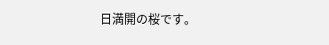日満開の桜です。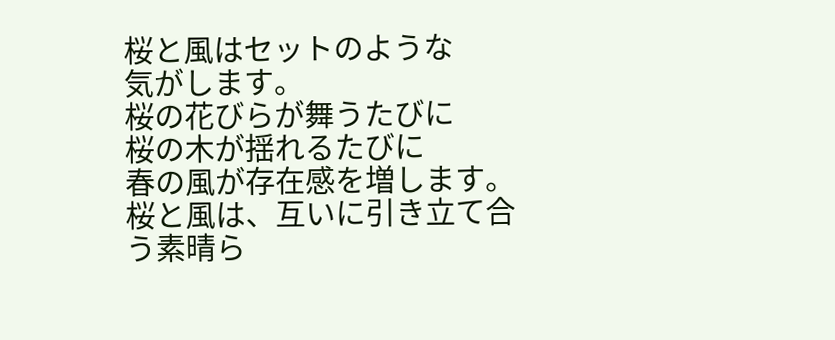桜と風はセットのような
気がします。
桜の花びらが舞うたびに
桜の木が揺れるたびに
春の風が存在感を増します。
桜と風は、互いに引き立て合う素晴ら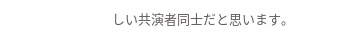しい共演者同士だと思います。